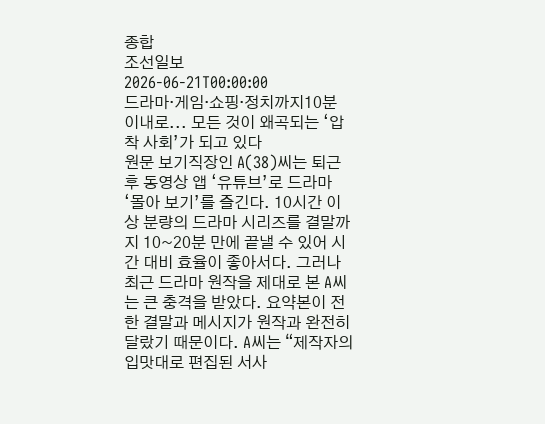종합
조선일보
2026-06-21T00:00:00
드라마·게임·쇼핑·정치까지10분 이내로... 모든 것이 왜곡되는 ‘압착 사회’가 되고 있다
원문 보기직장인 A(38)씨는 퇴근 후 동영상 앱 ‘유튜브’로 드라마 ‘몰아 보기’를 즐긴다. 10시간 이상 분량의 드라마 시리즈를 결말까지 10~20분 만에 끝낼 수 있어 시간 대비 효율이 좋아서다. 그러나 최근 드라마 원작을 제대로 본 A씨는 큰 충격을 받았다. 요약본이 전한 결말과 메시지가 원작과 완전히 달랐기 때문이다. A씨는 “제작자의 입맛대로 편집된 서사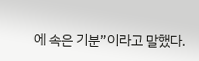에 속은 기분”이라고 말했다.